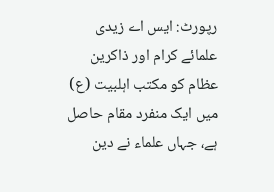رپورٹ: ایس اے زیدی
علمائے کرام اور ذاکرین عظام کو مکتب اہلبیت (ع) میں ایک منفرد مقام حاصل ہے، جہاں علماء نے دین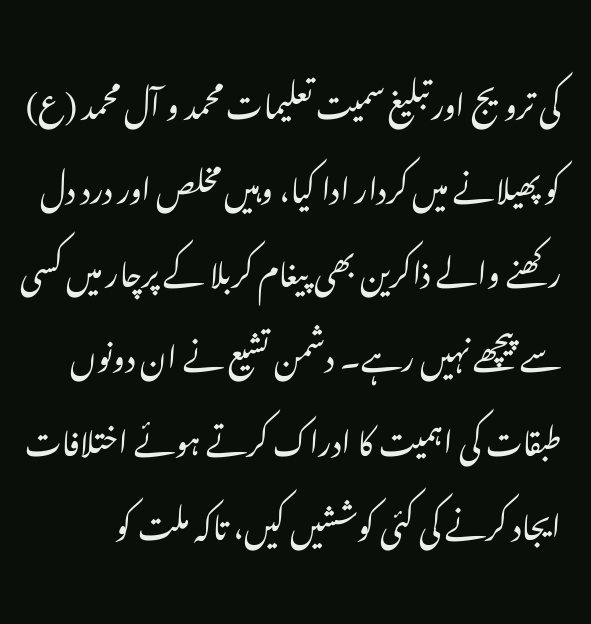کی ترویج اور تبلیغ سمیت تعلیمات محمد و آل محمد (ع) کو پھیلانے میں کردار ادا کیا، وہیں مخلص اور درد دل رکھنے والے ذاکرین بھی پیغام کربلا کے پرچار میں کسی سے پیچھے نہیں رہے۔ دشمن تشیع نے ان دونوں طبقات کی اہمیت کا ادراک کرتے ہوئے اختلافات ایجاد کرنے کی کئی کوششیں کیں، تاکہ ملت کو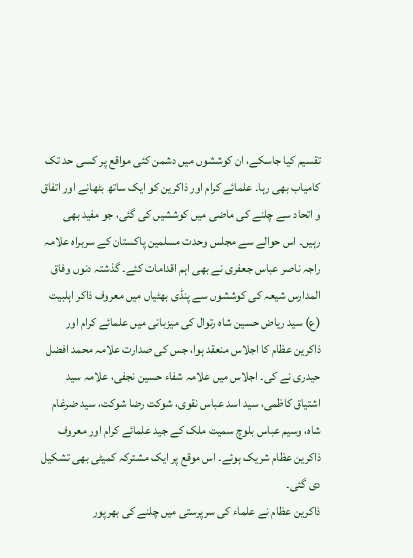تقسیم کیا جاسکے، ان کوششوں میں دشمن کئی مواقع پر کسی حد تک کامیاب بھی رہا۔ علمائے کرام اور ذاکرین کو ایک ساتھ بٹھانے اور اتفاق و اتحاد سے چلنے کی ماضی میں کوششیں کی گئی، جو مفید بھی رہیں۔ اس حوالے سے مجلس وحدت مسلمین پاکستان کے سربراہ علامہ راجہ ناصر عباس جعفری نے بھی اہم اقدامات کئے۔ گذشتہ دنوں وفاق المدارس شیعہ کی کوششوں سے پنڈی بھٹیاں میں معروف ذاکر اہلبیت (ع) سید ریاض حسین شاہ رتوال کی میزبانی میں علمائے کرام اور ذاکرین عظام کا اجلاس منعقد ہوا، جس کی صدارت علامہ محمد افضل حیدری نے کی۔ اجلاس میں علامہ شفاء حسین نجفی، علامہ سید اشتیاق کاظمی، سید اسد عباس نقوی، شوکت رضا شوکت، سید ضرغام شاہ، وسیم عباس بلوچ سمیت ملک کے جید علمائے کرام اور معروف ذاکرین عظام شریک ہوئے۔ اس موقع پر ایک مشترکہ کمیٹی بھی تشکیل دی گئی۔
ذاکرین عظام نے علماء کی سرپرستی میں چلنے کی بھرپور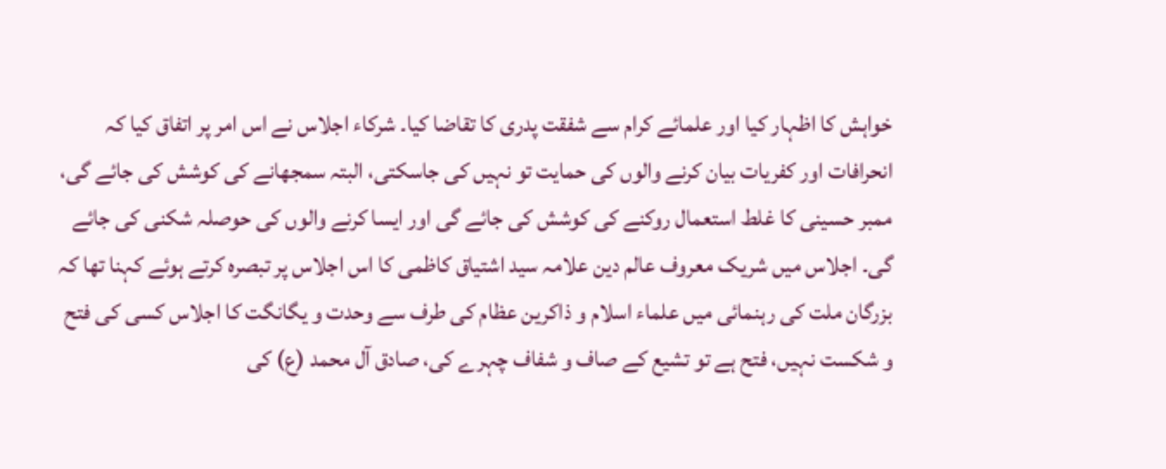خواہش کا اظہار کیا اور علمائے کرام سے شفقت پدری کا تقاضا کیا۔ شرکاء اجلاس نے اس امر پر اتفاق کیا کہ انحرافات اور کفریات بیان کرنے والوں کی حمایت تو نہیں کی جاسکتی، البتہ سمجھانے کی کوشش کی جائے گی، ممبر حسینی کا غلط استعمال روکنے کی کوشش کی جائے گی اور ایسا کرنے والوں کی حوصلہ شکنی کی جائے گی۔ اجلاس میں شریک معروف عالم دین علامہ سید اشتیاق کاظمی کا اس اجلاس پر تبصرہ کرتے ہوئے کہنا تھا کہ بزرگان ملت کی رہنمائی میں علماء اسلام و ذاکرین عظام کی طرف سے وحدت و یگانگت کا اجلاس کسی کی فتح و شکست نہیں، فتح ہے تو تشیع کے صاف و شفاف چہرے کی، صادق آل محمد (ع) کی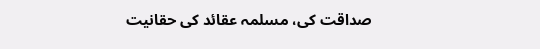صداقت کی، مسلمہ عقائد کی حقانیت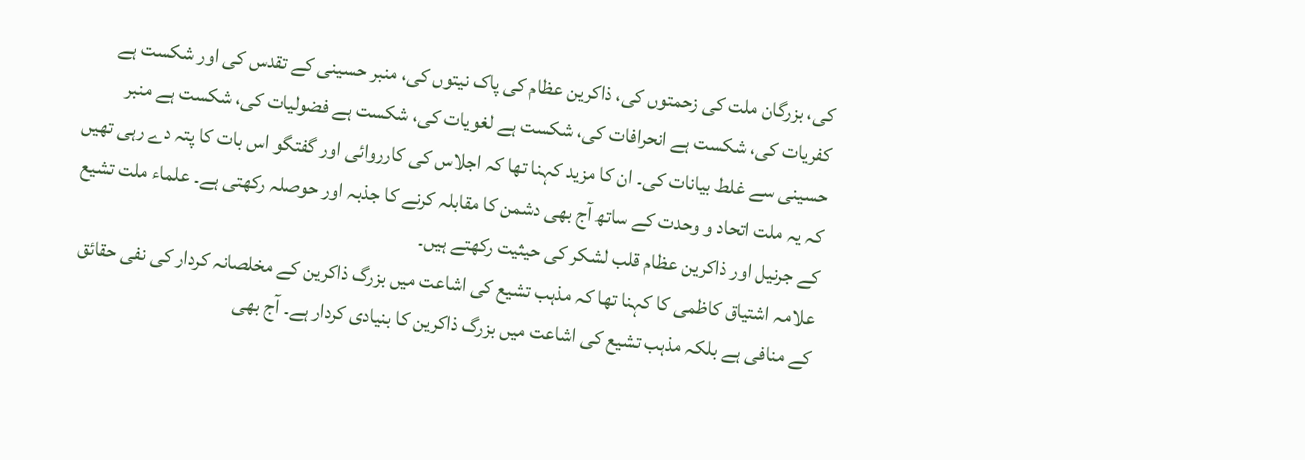کی، بزرگان ملت کی زحمتوں کی، ذاکرین عظام کی پاک نیتوں کی، منبر حسینی کے تقدس کی اور شکست ہے کفریات کی، شکست ہے انحرافات کی، شکست ہے لغویات کی، شکست ہے فضولیات کی، شکست ہے منبر حسینی سے غلط بیانات کی۔ ان کا مزید کہنا تھا کہ اجلاس کی کارروائی اور گفتگو اس بات کا پتہ دے رہی تھیں کہ یہ ملت اتحاد و وحدت کے ساتھ آج بھی دشمن کا مقابلہ کرنے کا جذبہ اور حوصلہ رکھتی ہے۔ علماء ملت تشیع کے جرنیل اور ذاکرین عظام قلب لشکر کی حیثیت رکھتے ہیں۔
علامہ اشتیاق کاظمی کا کہنا تھا کہ مذہب تشیع کی اشاعت میں بزرگ ذاکرین کے مخلصانہ کردار کی نفی حقائق کے منافی ہے بلکہ مذہب تشیع کی اشاعت میں بزرگ ذاکرین کا بنیادی کردار ہے۔ آج بھی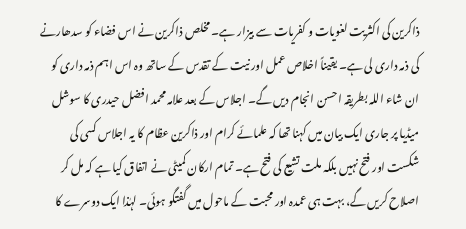ذاکرین کی اکثریت لغویات و کفریات سے بیزار ہے۔ مخلص ذاکرین نے اس فضاء کو سدھارنے کی ذمہ داری لی ہے۔ یقیناً اخلاص عمل اور نیت کے تقدس کے ساتھ وہ اس اہم ذمہ داری کو ان شاء اللہ بطریقہ احسن انجام دیں گے۔ اجلاس کے بعد علامہ محمد افضل حیدری کا سوشل میڈیا پر جاری ایک بیان میں کہنا تھا کہ علمائے کرام اور ذاکرین عظام کا یہ اجلاس کسی کی شکست اور فتح نہیں بلکہ ملت تشیع کی فتح ہے۔ تمام ارکان کمیٹی نے اتفاق کیا ہے کہ مل کر اصلاح کریں گے، بہت ہی عمدہ اور محبت کے ماحول میں گفتگو ہوئی۔ لہٰذا ایک دوسرے کا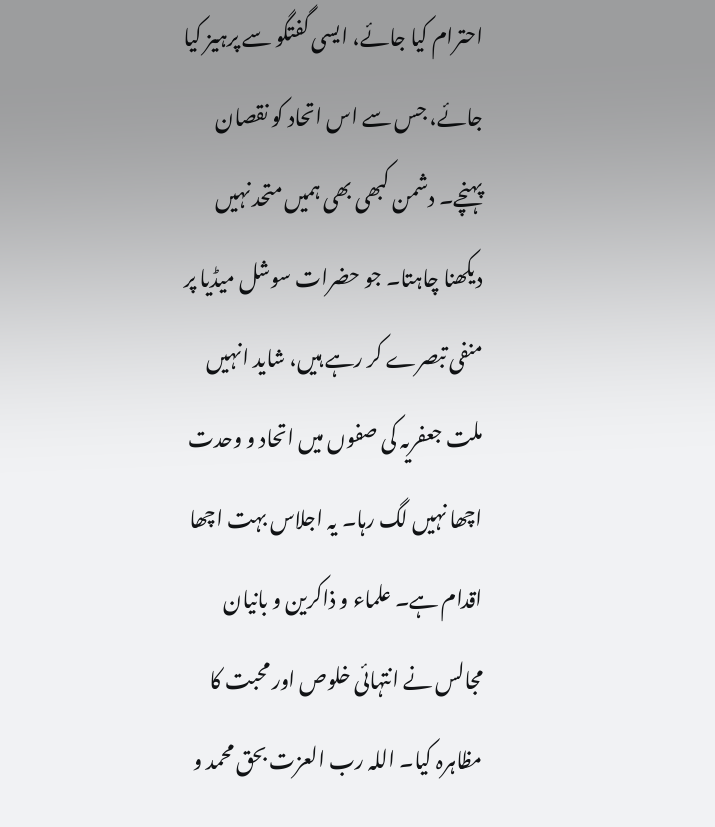احترام کیا جائے، ایسی گفتگو سے پرہیز کیا جائے، جس سے اس اتحاد کو نقصان پہنچے۔ دشمن کبھی بھی ہمیں متحد نہیں دیکھنا چاہتا۔ جو حضرات سوشل میڈیا پر منفی تبصرے کر رہے ہیں، شاید انہیں ملت جعفریہ کی صفوں میں اتحاد و وحدت اچھا نہیں لگ رہا۔ یہ اجلاس بہت اچھا اقدام ہے۔ علماء و ذاکرین و بانیان مجالس نے انتہائی خلوص اور محبت کا مظاہرہ کیا۔ اللہ رب العزت بحق محمد و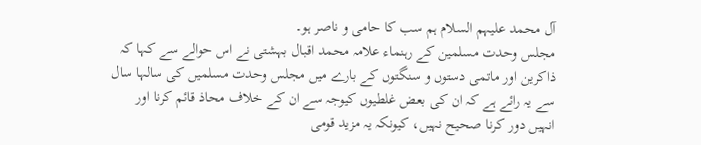آل محمد علیہم السلام ہم سب کا حامی و ناصر ہو۔
مجلس وحدت مسلمین کے رہنماء علامہ محمد اقبال بہشتی نے اس حوالے سے کہا کہ ذاکرین اور ماتمی دستوں و سنگتوں کے بارے میں مجلس وحدت مسلمیں کی سالہا سال سے یہ رائے ہے کہ ان کی بعض غلطیوں کیوجہ سے ان کے خلاف محاذ قائم کرنا اور انہیں دور کرنا صحیح نہیں، کیونکہ یہ مزید قومی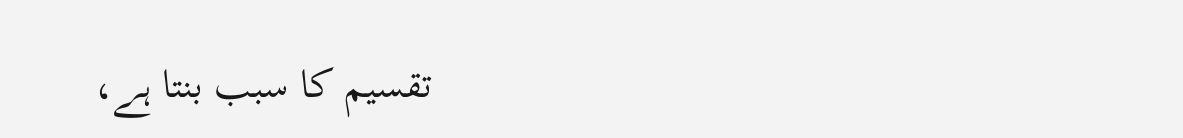تقسیم کا سبب بنتا ہے،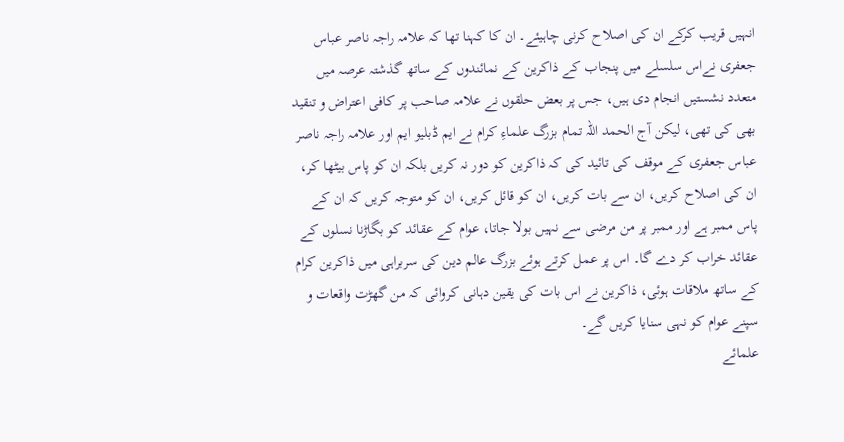انہیں قریب کرکے ان کی اصلاح کرنی چاہیئے۔ ان کا کہنا تھا کہ علامہ راجہ ناصر عباس جعفری نےاس سلسلے میں پنجاب کے ذاکرین کے نمائندوں کے ساتھ گذشتہ عرصہ میں متعدد نشستیں انجام دی ہیں، جس پر بعض حلقوں نے علامہ صاحب پر کافی اعتراض و تنقید بھی کی تھی، لیکن آج الحمد اللہ تمام بزرگ علماءِ کرام نے ایم ڈبلیو ایم اور علامہ راجہ ناصر عباس جعفری کے موقف کی تائید کی کہ ذاکرین کو دور نہ کریں بلکہ ان کو پاس بیٹھا کر، ان کی اصلاح کریں، ان سے بات کریں، ان کو قائل کریں، ان کو متوجہ کریں کہ ان کے پاس ممبر ہے اور ممبر پر من مرضی سے نہیں بولا جاتا، عوام کے عقائد کو بگاڑنا نسلوں کے عقائد خراب کر دے گا۔ اس پر عمل کرتے ہوئے بزرگ عالم دین کی سربراہی میں ذاکرین کرام کے ساتھ ملاقات ہوئی، ذاکرین نے اس بات کی یقین دہانی کروائی کہ من گھڑت واقعات و سپنے عوام کو نہی سنایا کریں گے۔
علمائے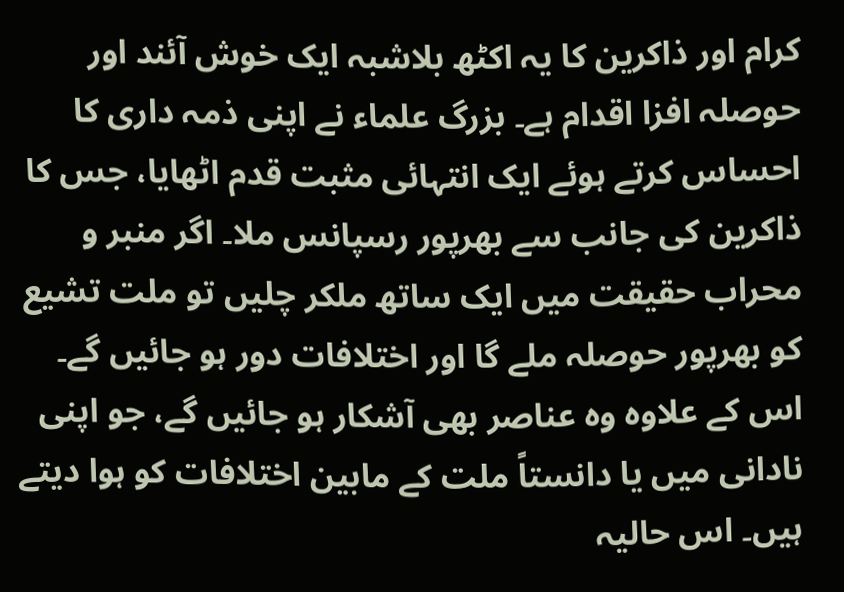کرام اور ذاکرین کا یہ اکٹھ بلاشبہ ایک خوش آئند اور حوصلہ افزا اقدام ہے۔ بزرگ علماء نے اپنی ذمہ داری کا احساس کرتے ہوئے ایک انتہائی مثبت قدم اٹھایا، جس کا ذاکرین کی جانب سے بھرپور رسپانس ملا۔ اگر منبر و محراب حقیقت میں ایک ساتھ ملکر چلیں تو ملت تشیع کو بھرپور حوصلہ ملے گا اور اختلافات دور ہو جائیں گے۔ اس کے علاوہ وہ عناصر بھی آشکار ہو جائیں گے، جو اپنی نادانی میں یا دانستاً ملت کے مابین اختلافات کو ہوا دیتے ہیں۔ اس حالیہ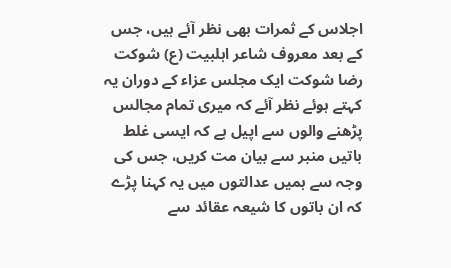اجلاس کے ثمرات بھی نظر آئے ہیں، جس کے بعد معروف شاعر اہلبیت (ع) شوکت رضا شوکت ایک مجلس عزاء کے دوران یہ کہتے ہوئے نظر آئے کہ میری تمام مجالس پڑھنے والوں سے اپیل ہے کہ ایسی غلط باتیں منبر سے بیان مت کریں، جس کی وجہ سے ہمیں عدالتوں میں یہ کہنا پڑے کہ ان باتوں کا شیعہ عقائد سے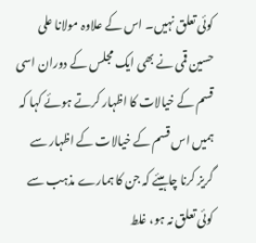کوئی تعلق نہیں۔ اس کے علاوہ مولانا علی حسین قمی نے بھی ایک مجلس کے دوران اسی قسم کے خیالات کا اظہار کرتے ہوئے کہا کہ ہمیں اس قسم کے خیالات کے اظہار سے گریز کرنا چاہیئے کہ جن کا ہمارے مذہب سے کوئی تعلق نہ ہو، غلط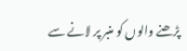پڑھنے والوں کو منبر پر لانے سے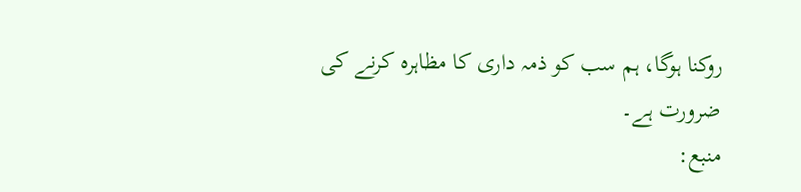روکنا ہوگا، ہم سب کو ذمہ داری کا مظاہرہ کرنے کی ضرورت ہے۔
منبع: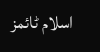اسلام ٹائمز